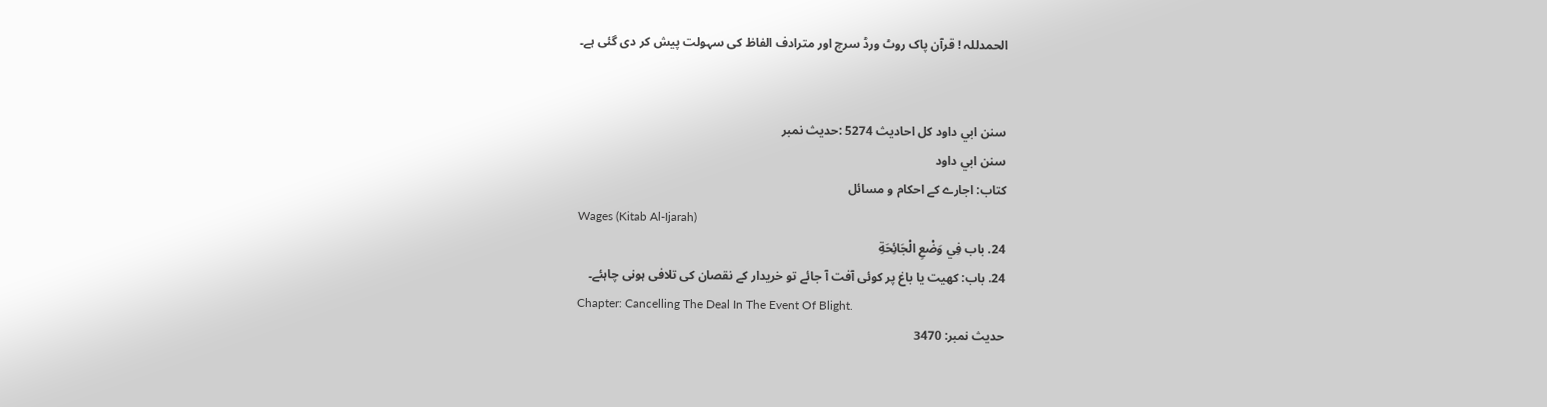الحمدللہ ! قرآن پاک روٹ ورڈ سرچ اور مترادف الفاظ کی سہولت پیش کر دی گئی ہے۔


سنن ابي داود کل احادیث 5274 :حدیث نمبر
سنن ابي داود
کتاب: اجارے کے احکام و مسائل
Wages (Kitab Al-Ijarah)
24. باب فِي وَضْعِ الْجَائِحَةِ
24. باب: کھیت یا باغ پر کوئی آفت آ جائے تو خریدار کے نقصان کی تلافی ہونی چاہئے۔
Chapter: Cancelling The Deal In The Event Of Blight.
حدیث نمبر: 3470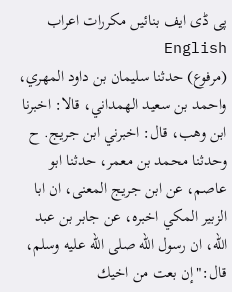پی ڈی ایف بنائیں مکررات اعراب English
(مرفوع) حدثنا سليمان بن داود المهري، واحمد بن سعيد الهمداني، قالا: اخبرنا ابن وهب، قال: اخبرني ابن جريج. ح وحدثنا محمد بن معمر، حدثنا ابو عاصم، عن ابن جريج المعنى، ان ابا الزبير المكي اخبره، عن جابر بن عبد الله، ان رسول الله صلى الله عليه وسلم، قال:"إن بعت من اخيك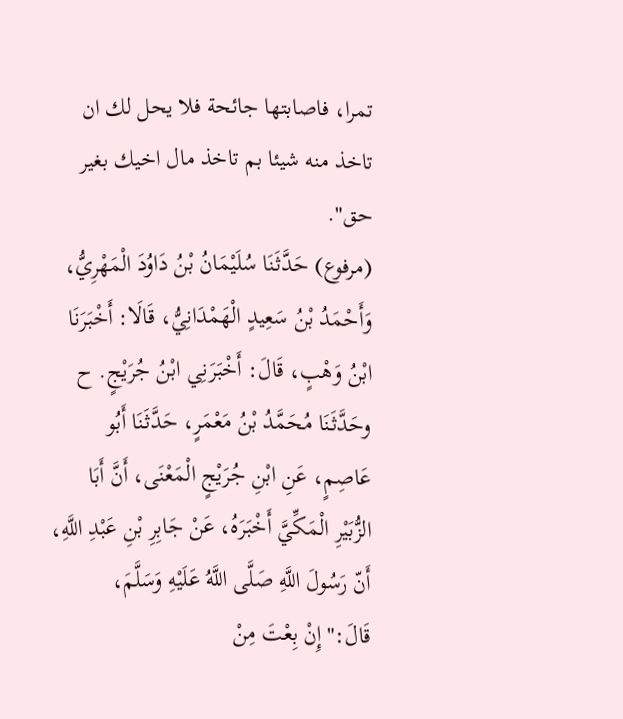تمرا، فاصابتها جائحة فلا يحل لك ان تاخذ منه شيئا بم تاخذ مال اخيك بغير حق".
(مرفوع) حَدَّثَنَا سُلَيْمَانُ بْنُ دَاوُدَ الْمَهْرِيُّ، وَأَحْمَدُ بْنُ سَعِيدٍ الْهَمْدَانِيُّ، قَالَا: أَخْبَرَنَا ابْنُ وَهْبٍ، قَالَ: أَخْبَرَنِي ابْنُ جُرَيْجٍ. ح وحَدَّثَنَا مُحَمَّدُ بْنُ مَعْمَرٍ، حَدَّثَنَا أَبُو عَاصِمٍ، عَنِ ابْنِ جُرَيْجٍ الْمَعْنَى، أَنَّ أَبَا الزُّبَيْرِ الْمَكِّيَّ أَخْبَرَهُ، عَنْ جَابِرِ بْنِ عَبْدِ اللَّهِ، أَنّ رَسُولَ اللَّهِ صَلَّى اللَّهُ عَلَيْهِ وَسَلَّمَ، قَالَ:"إِنْ بِعْتَ مِنْ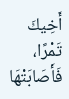أَخِيكَ تَمْرًا، فَأَصَابَتْهَا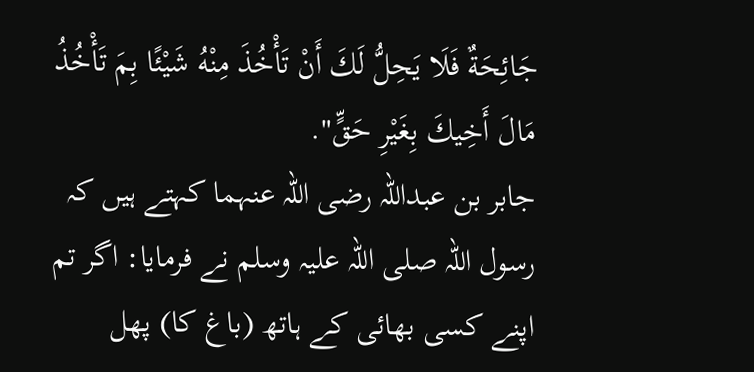جَائِحَةٌ فَلَا يَحِلُّ لَكَ أَنْ تَأْخُذَ مِنْهُ شَيْئًا بِمَ تَأْخُذُ مَالَ أَخِيكَ بِغَيْرِ حَقٍّ".
جابر بن عبداللہ رضی اللہ عنہما کہتے ہیں کہ رسول اللہ صلی اللہ علیہ وسلم نے فرمایا: اگر تم اپنے کسی بھائی کے ہاتھ (باغ کا) پھل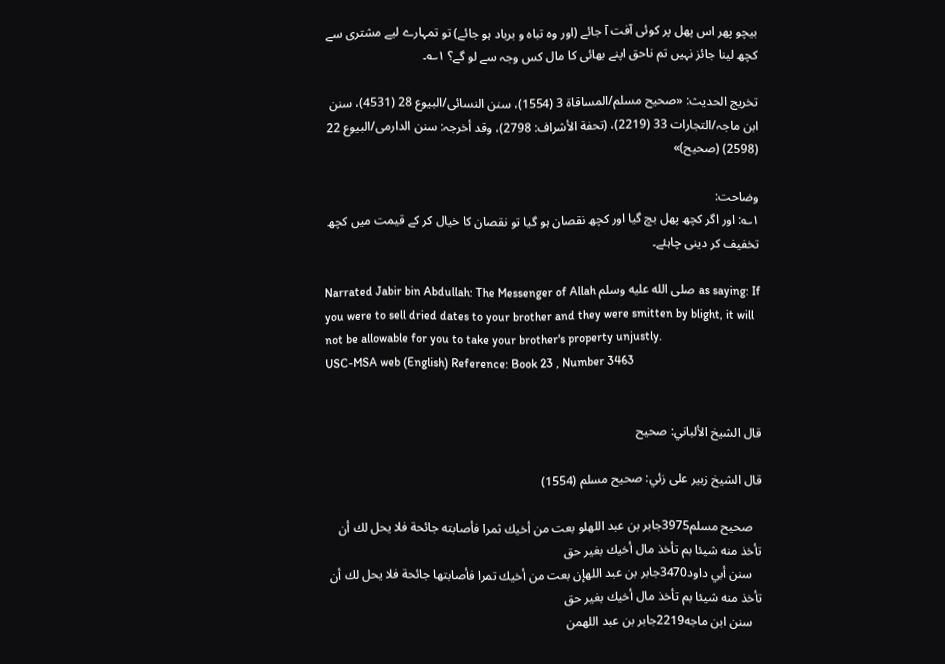بیچو پھر اس پھل پر کوئی آفت آ جائے (اور وہ تباہ و برباد ہو جائے) تو تمہارے لیے مشتری سے کچھ لینا جائز نہیں تم ناحق اپنے بھائی کا مال کس وجہ سے لو گے؟ ۱؎۔

تخریج الحدیث: «صحیح مسلم/المساقاة 3 (1554)، سنن النسائی/البیوع 28 (4531)، سنن ابن ماجہ/التجارات 33 (2219)، (تحفة الأشراف: 2798)، وقد أخرجہ: سنن الدارمی/البیوع 22 (2598) (صحیح)»

وضاحت:
۱؎: اور اگر کچھ پھل بچ گیا اور کچھ نقصان ہو گیا تو نقصان کا خیال کر کے قیمت میں کچھ تخفیف کر دینی چاہئے۔

Narrated Jabir bin Abdullah: The Messenger of Allah صلى الله عليه وسلم as saying: If you were to sell dried dates to your brother and they were smitten by blight, it will not be allowable for you to take your brother's property unjustly.
USC-MSA web (English) Reference: Book 23 , Number 3463


قال الشيخ الألباني: صحيح

قال الشيخ زبير على زئي: صحيح مسلم (1554)

   صحيح مسلم3975جابر بن عبد اللهلو بعت من أخيك ثمرا فأصابته جائحة فلا يحل لك أن تأخذ منه شيئا بم تأخذ مال أخيك بغير حق
   سنن أبي داود3470جابر بن عبد اللهإن بعت من أخيك تمرا فأصابتها جائحة فلا يحل لك أن تأخذ منه شيئا بم تأخذ مال أخيك بغير حق
   سنن ابن ماجه2219جابر بن عبد اللهمن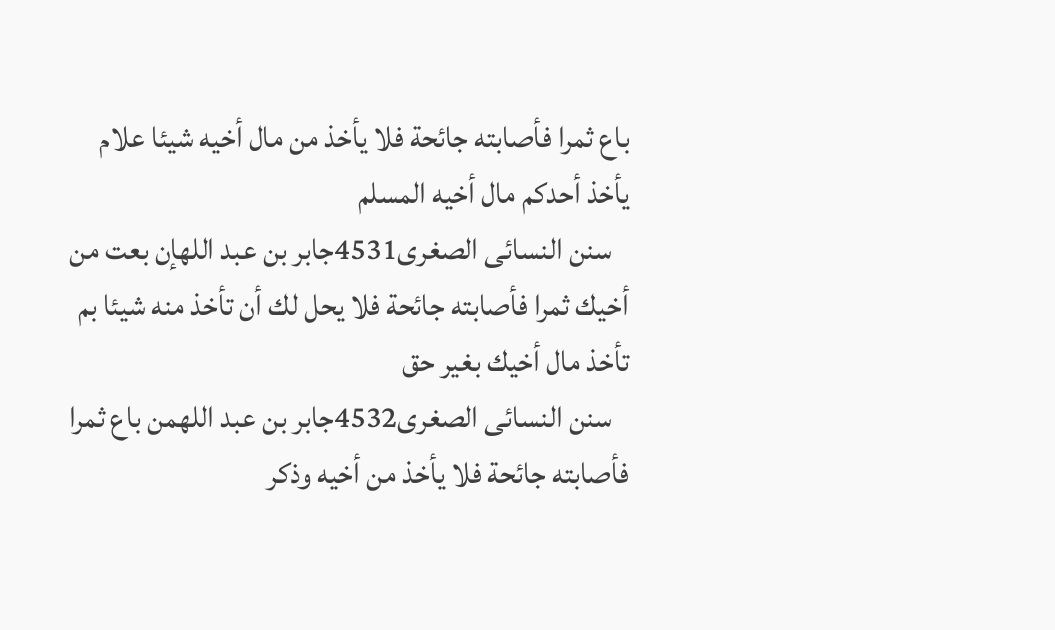باع ثمرا فأصابته جائحة فلا يأخذ من مال أخيه شيئا علام يأخذ أحدكم مال أخيه المسلم
   سنن النسائى الصغرى4531جابر بن عبد اللهإن بعت من أخيك ثمرا فأصابته جائحة فلا يحل لك أن تأخذ منه شيئا بم تأخذ مال أخيك بغير حق
   سنن النسائى الصغرى4532جابر بن عبد اللهمن باع ثمرا فأصابته جائحة فلا يأخذ من أخيه وذكر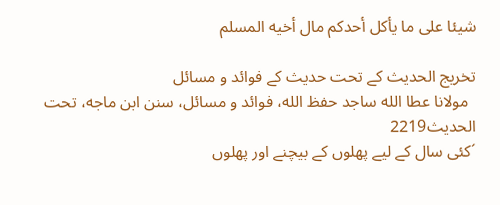شيئا على ما يأكل أحدكم مال أخيه المسلم

تخریج الحدیث کے تحت حدیث کے فوائد و مسائل
  مولانا عطا الله ساجد حفظ الله، فوائد و مسائل، سنن ابن ماجه، تحت الحديث2219
´کئی سال کے لیے پھلوں کے بیچنے اور پھلوں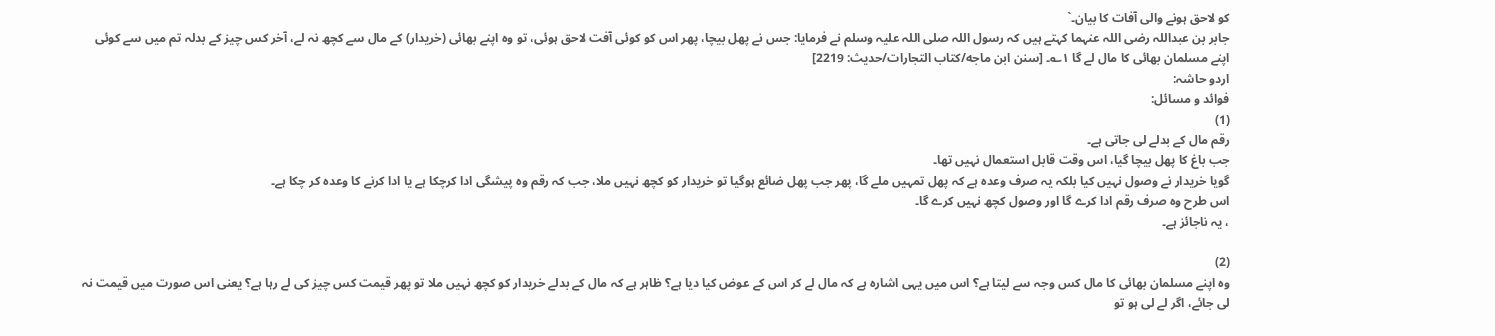کو لاحق ہونے والی آفات کا بیان۔`
جابر بن عبداللہ رضی اللہ عنہما کہتے ہیں کہ رسول اللہ صلی اللہ علیہ وسلم نے فرمایا: جس نے پھل بیچا، پھر اس کو کوئی آفت لاحق ہوئی، تو وہ اپنے بھائی (خریدار) کے مال سے کچھ نہ لے، آخر کس چیز کے بدلہ تم میں سے کوئی اپنے مسلمان بھائی کا مال لے گا ۱؎۔ [سنن ابن ماجه/كتاب التجارات/حدیث: 2219]
اردو حاشہ:
فوائد و مسائل:
(1)
رقم مال کے بدلے لی جاتی ہے۔
جب باغ کا پھل بیچا گیا، اس وقت قابل استعمال نہیں تھا۔
گویا خریدار نے وصول نہیں کیا بلکہ یہ صرف وعدہ ہے کہ پھل تمہیں ملے گا، پھر جب پھل ضائع ہوگیا تو خریدار کو کچھ نہیں ملا، جب کہ رقم وہ پیشگی ادا کرچکا ہے یا ادا کرنے کا وعدہ کر چکا ہے۔
اس طرح وہ صرف رقم ادا کرے گا اور وصول کچھ نہیں کرے گا۔
، یہ ناجائز ہے۔

(2)
وہ اپنے مسلمان بھائی کا مال کس وجہ سے لیتا ہے؟ اس میں یہی اشارہ ہے کہ مال لے کر اس کے عوض کیا دیا ہے؟ ظاہر ہے کہ مال کے بدلے خریدار کو کچھ نہیں ملا تو پھر قیمت کس چیز کی لے رہا ہے؟ یعنی اس صورت میں قیمت نہ لی جائے، اگر لے لی ہو تو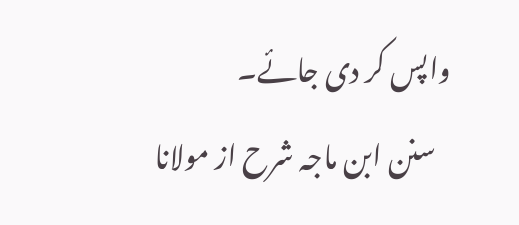واپس کر دی جائے۔
   سنن ابن ماجہ شرح از مولانا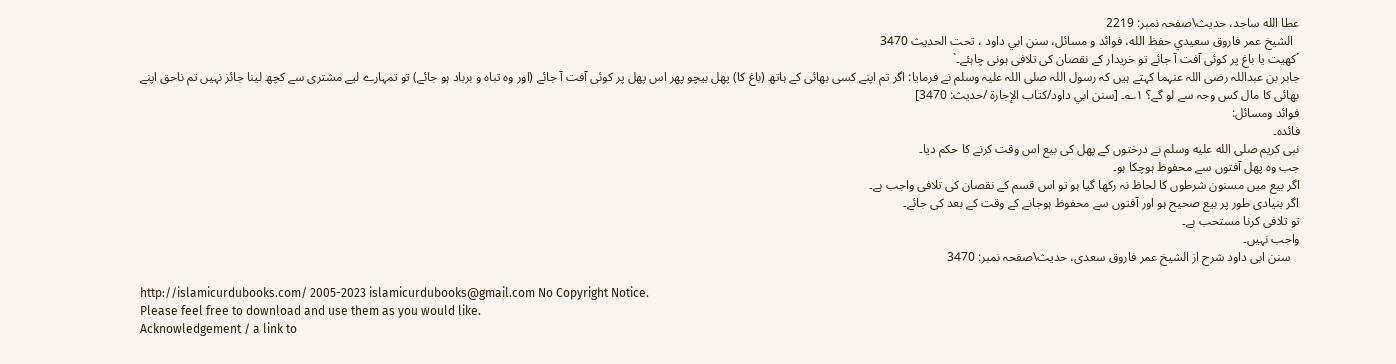عطا الله ساجد، حدیث\صفحہ نمبر: 2219
  الشيخ عمر فاروق سعيدي حفظ الله، فوائد و مسائل، سنن ابي داود ، تحت الحديث 3470
´کھیت یا باغ پر کوئی آفت آ جائے تو خریدار کے نقصان کی تلافی ہونی چاہئے۔`
جابر بن عبداللہ رضی اللہ عنہما کہتے ہیں کہ رسول اللہ صلی اللہ علیہ وسلم نے فرمایا: اگر تم اپنے کسی بھائی کے ہاتھ (باغ کا) پھل بیچو پھر اس پھل پر کوئی آفت آ جائے (اور وہ تباہ و برباد ہو جائے) تو تمہارے لیے مشتری سے کچھ لینا جائز نہیں تم ناحق اپنے بھائی کا مال کس وجہ سے لو گے؟ ۱؎۔ [سنن ابي داود/كتاب الإجارة /حدیث: 3470]
فوائد ومسائل:
فائدہ۔
نبی کریم صلى الله عليه وسلم نے درختوں کے پھل کی بیع اس وقت کرنے کا حکم دیا۔
جب وہ پھل آفتوں سے محفوظ ہوچکا ہو۔
اگر بیع میں مسنون شرطوں کا لحاظ نہ رکھا گیا ہو تو اس قسم کے نقصان کی تلافی واجب ہے۔
اگر بنیادی طور پر بیع صحیح ہو اور آفتوں سے محفوظ ہوجانے کے وقت کے بعد کی جائے۔
تو تلافی کرنا مستحب ہے۔
واجب نہیں۔
   سنن ابی داود شرح از الشیخ عمر فاروق سعدی، حدیث\صفحہ نمبر: 3470

http://islamicurdubooks.com/ 2005-2023 islamicurdubooks@gmail.com No Copyright Notice.
Please feel free to download and use them as you would like.
Acknowledgement / a link to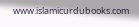www.islamicurdubooks.com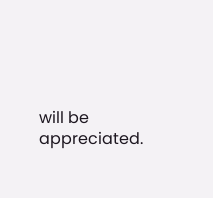will be appreciated.